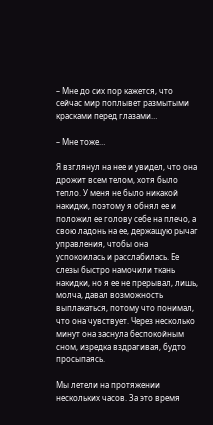– Мне до сих пор кажется, что сейчас мир поплывет размытыми красками перед глазами…

– Мне тоже…

Я взглянул на нее и увидел, что она дрожит всем телом, хотя было тепло. У меня не было никакой накидки, поэтому я обнял ее и положил ее голову себе на плечо, а свою ладонь на ее, держащую рычаг управления, чтобы она успокоилась и расслабилась. Ее слезы быстро намочили ткань накидки, но я ее не прерывал, лишь, молча, давал возможность выплакаться, потому что понимал, что она чувствует. Через несколько минут она заснула беспокойным сном, изредка вздрагивая, будто просыпаясь.

Мы летели на протяжении нескольких часов. За это время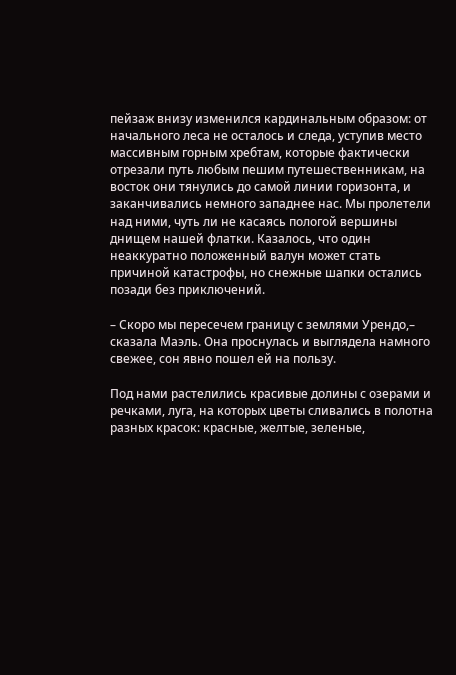пейзаж внизу изменился кардинальным образом: от начального леса не осталось и следа, уступив место массивным горным хребтам, которые фактически отрезали путь любым пешим путешественникам, на восток они тянулись до самой линии горизонта, и заканчивались немного западнее нас. Мы пролетели над ними, чуть ли не касаясь пологой вершины днищем нашей флатки. Казалось, что один неаккуратно положенный валун может стать причиной катастрофы, но снежные шапки остались позади без приключений.

– Скоро мы пересечем границу с землями Урендо,– сказала Маэль. Она проснулась и выглядела намного свежее, сон явно пошел ей на пользу.

Под нами растелились красивые долины с озерами и речками, луга, на которых цветы сливались в полотна разных красок: красные, желтые, зеленые,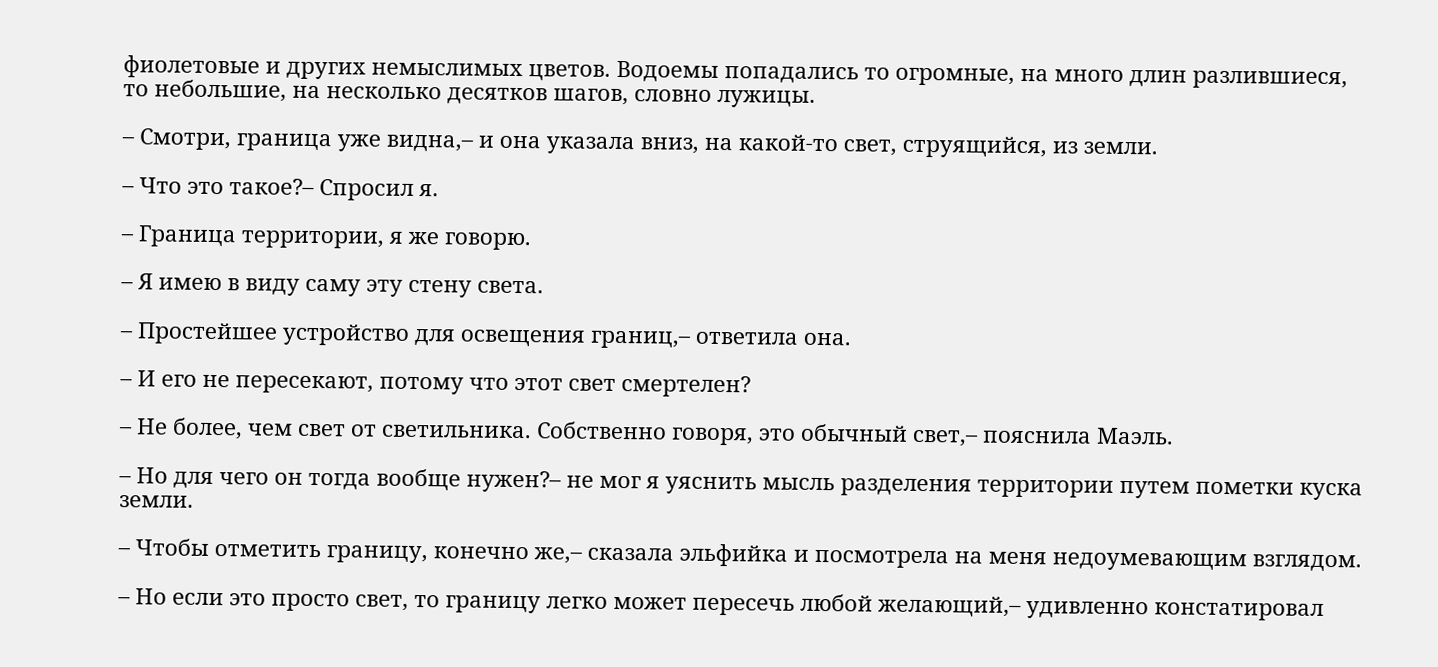фиолетовые и других немыслимых цветов. Водоемы попадались то огромные, на много длин разлившиеся, то небольшие, на несколько десятков шагов, словно лужицы.

– Смотри, граница уже видна,– и она указала вниз, на какой-то свет, струящийся, из земли.

– Что это такое?– Спросил я.

– Граница территории, я же говорю.

– Я имею в виду саму эту стену света.

– Простейшее устройство для освещения границ,– ответила она.

– И его не пересекают, потому что этот свет смертелен?

– Не более, чем свет от светильника. Собственно говоря, это обычный свет,– пояснила Маэль.

– Но для чего он тогда вообще нужен?– не мог я уяснить мысль разделения территории путем пометки куска земли.

– Чтобы отметить границу, конечно же,– сказала эльфийка и посмотрела на меня недоумевающим взглядом.

– Но если это просто свет, то границу легко может пересечь любой желающий,– удивленно констатировал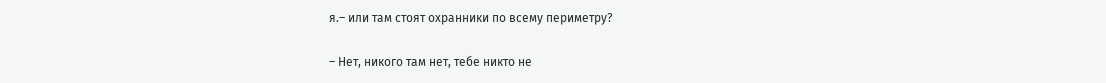я.– или там стоят охранники по всему периметру?

– Нет, никого там нет, тебе никто не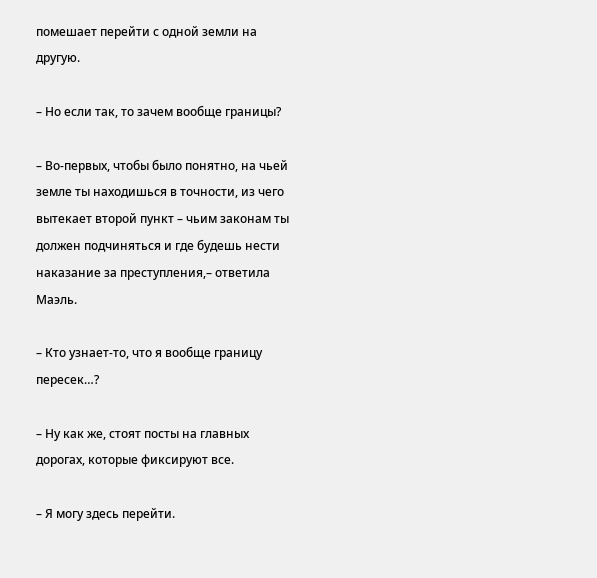помешает перейти с одной земли на другую.

– Но если так, то зачем вообще границы?

– Во-первых, чтобы было понятно, на чьей земле ты находишься в точности, из чего вытекает второй пункт – чьим законам ты должен подчиняться и где будешь нести наказание за преступления,– ответила Маэль.

– Кто узнает-то, что я вообще границу пересек…?

– Ну как же, стоят посты на главных дорогах, которые фиксируют все.

– Я могу здесь перейти.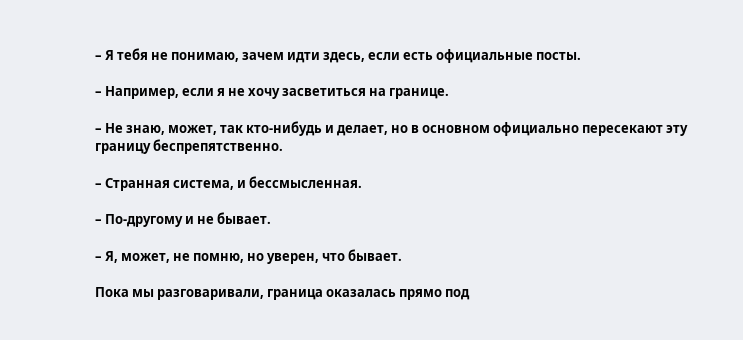– Я тебя не понимаю, зачем идти здесь, если есть официальные посты.

– Например, если я не хочу засветиться на границе.

– Не знаю, может, так кто-нибудь и делает, но в основном официально пересекают эту границу беспрепятственно.

– Странная система, и бессмысленная.

– По-другому и не бывает.

– Я, может, не помню, но уверен, что бывает.

Пока мы разговаривали, граница оказалась прямо под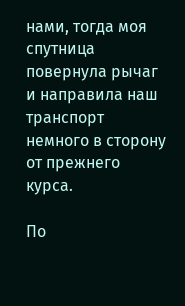нами, тогда моя спутница повернула рычаг и направила наш транспорт немного в сторону от прежнего курса.

По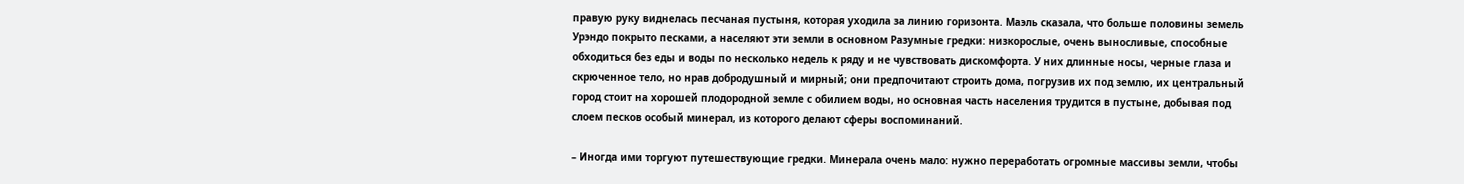правую руку виднелась песчаная пустыня, которая уходила за линию горизонта. Маэль сказала, что больше половины земель Урэндо покрыто песками, а населяют эти земли в основном Разумные гредки: низкорослые, очень выносливые, способные обходиться без еды и воды по несколько недель к ряду и не чувствовать дискомфорта. У них длинные носы, черные глаза и скрюченное тело, но нрав добродушный и мирный; они предпочитают строить дома, погрузив их под землю, их центральный город стоит на хорошей плодородной земле с обилием воды, но основная часть населения трудится в пустыне, добывая под слоем песков особый минерал, из которого делают сферы воспоминаний.

– Иногда ими торгуют путешествующие гредки. Минерала очень мало: нужно переработать огромные массивы земли, чтобы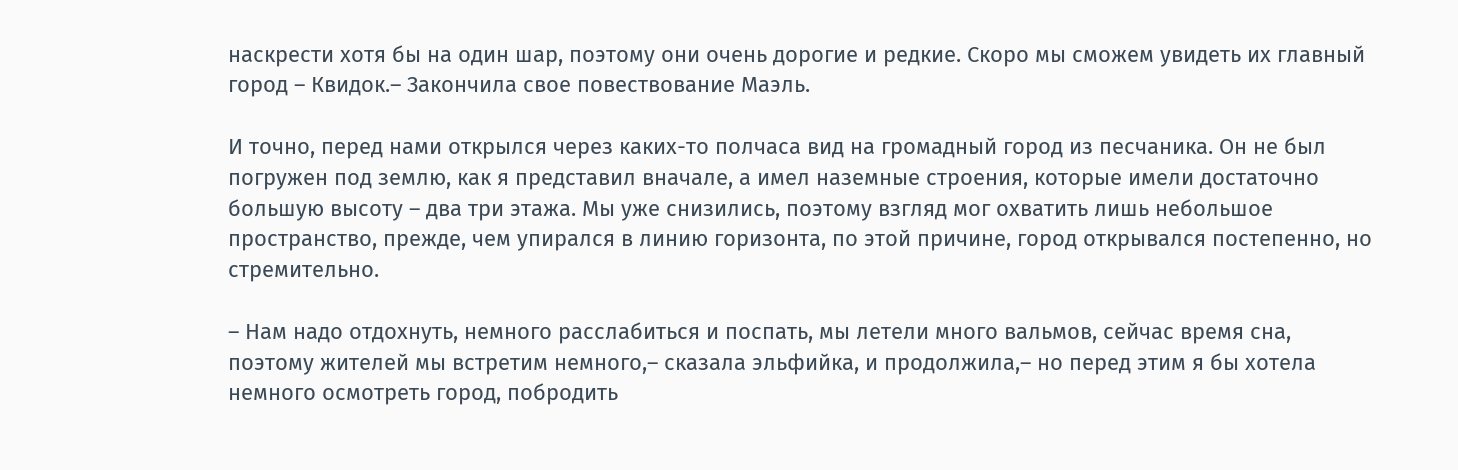наскрести хотя бы на один шар, поэтому они очень дорогие и редкие. Скоро мы сможем увидеть их главный город – Квидок.– Закончила свое повествование Маэль.

И точно, перед нами открылся через каких-то полчаса вид на громадный город из песчаника. Он не был погружен под землю, как я представил вначале, а имел наземные строения, которые имели достаточно большую высоту – два три этажа. Мы уже снизились, поэтому взгляд мог охватить лишь небольшое пространство, прежде, чем упирался в линию горизонта, по этой причине, город открывался постепенно, но стремительно.

– Нам надо отдохнуть, немного расслабиться и поспать, мы летели много вальмов, сейчас время сна, поэтому жителей мы встретим немного,– сказала эльфийка, и продолжила,– но перед этим я бы хотела немного осмотреть город, побродить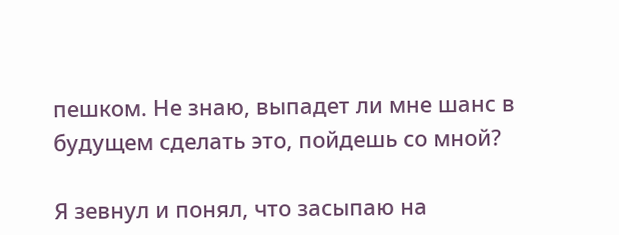пешком. Не знаю, выпадет ли мне шанс в будущем сделать это, пойдешь со мной?

Я зевнул и понял, что засыпаю на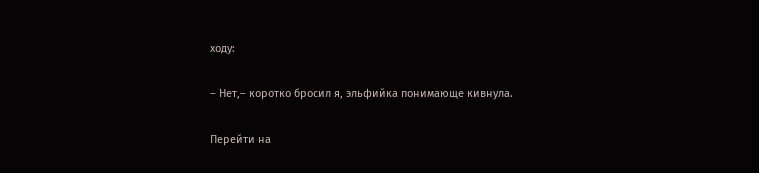ходу:

– Нет,– коротко бросил я, эльфийка понимающе кивнула.

Перейти на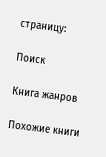страницу:

Поиск

Книга жанров

Похожие книги